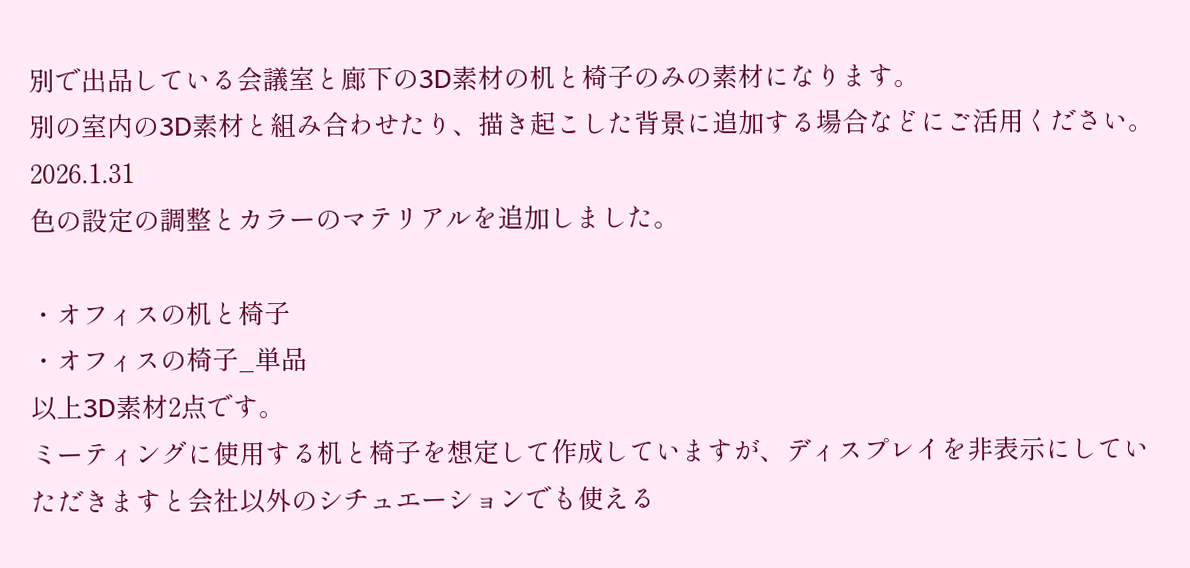別で出品している会議室と廊下の3D素材の机と椅子のみの素材になります。
別の室内の3D素材と組み合わせたり、描き起こした背景に追加する場合などにご活用ください。
2026.1.31
色の設定の調整とカラーのマテリアルを追加しました。

・オフィスの机と椅子
・オフィスの椅子_単品
以上3D素材2点です。
ミーティングに使用する机と椅子を想定して作成していますが、ディスプレイを非表示にしていただきますと会社以外のシチュエーションでも使える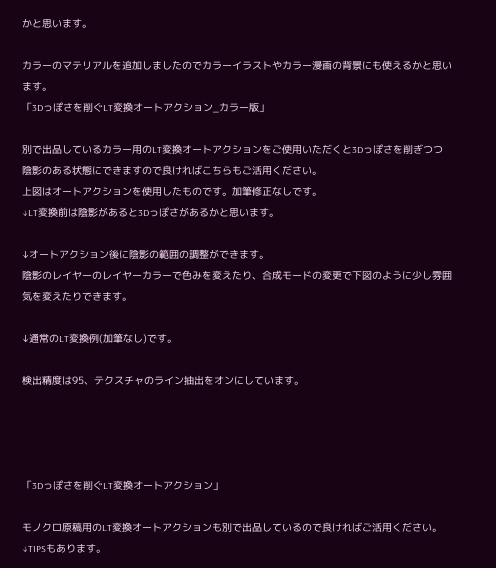かと思います。

カラーのマテリアルを追加しましたのでカラーイラストやカラー漫画の背景にも使えるかと思います。
「3Dっぽさを削ぐLT変換オートアクション_カラー版」

別で出品しているカラー用のLT変換オートアクションをご使用いただくと3Dっぽさを削ぎつつ陰影のある状態にできますので良ければこちらもご活用ください。
上図はオートアクションを使用したものです。加筆修正なしです。
↓LT変換前は陰影があると3Dっぽさがあるかと思います。

↓オートアクション後に陰影の範囲の調整ができます。
陰影のレイヤーのレイヤーカラーで色みを変えたり、合成モードの変更で下図のように少し雰囲気を変えたりできます。

↓通常のLT変換例(加筆なし)です。

検出精度は95、テクスチャのライン抽出をオンにしています。




「3Dっぽさを削ぐLT変換オートアクション」

モノクロ原稿用のLT変換オートアクションも別で出品しているので良ければご活用ください。
↓TIPSもあります。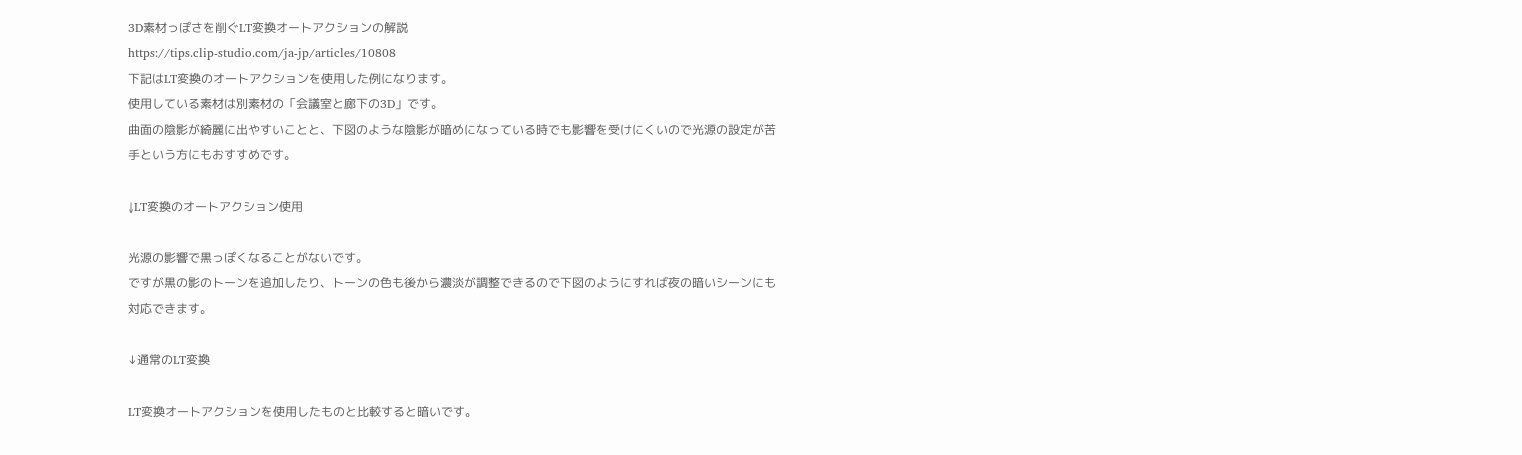3D素材っぽさを削ぐLT変換オートアクションの解説
https://tips.clip-studio.com/ja-jp/articles/10808
下記はLT変換のオートアクションを使用した例になります。
使用している素材は別素材の「会議室と廊下の3D」です。
曲面の陰影が綺麗に出やすいことと、下図のような陰影が暗めになっている時でも影響を受けにくいので光源の設定が苦手という方にもおすすめです。

↓LT変換のオートアクション使用

光源の影響で黒っぽくなることがないです。
ですが黒の影のトーンを追加したり、トーンの色も後から濃淡が調整できるので下図のようにすれば夜の暗いシーンにも対応できます。

↓通常のLT変換

LT変換オートアクションを使用したものと比較すると暗いです。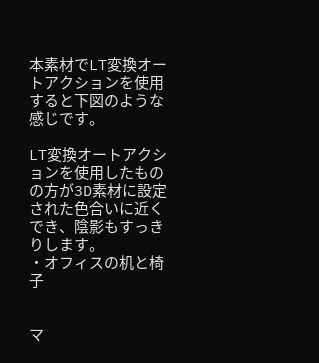本素材でLT変換オートアクションを使用すると下図のような感じです。

LT変換オートアクションを使用したものの方が3D素材に設定された色合いに近くでき、陰影もすっきりします。
・オフィスの机と椅子


マ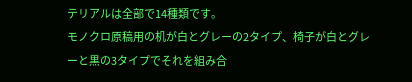テリアルは全部で14種類です。
モノクロ原稿用の机が白とグレーの2タイプ、椅子が白とグレーと黒の3タイプでそれを組み合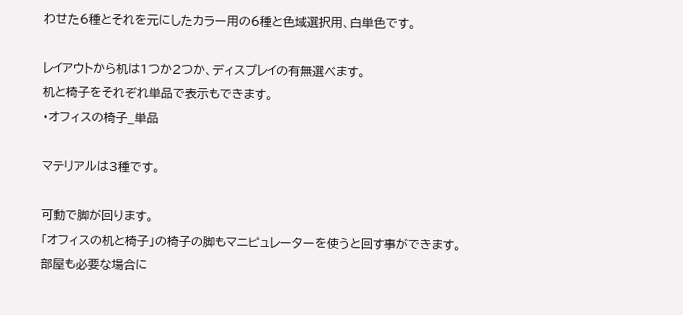わせた6種とそれを元にしたカラー用の6種と色域選択用、白単色です。

レイアウトから机は1つか2つか、ディスプレイの有無選べます。
机と椅子をそれぞれ単品で表示もできます。
・オフィスの椅子_単品

マテリアルは3種です。

可動で脚が回ります。
「オフィスの机と椅子」の椅子の脚もマニピュレーターを使うと回す事ができます。
部屋も必要な場合に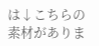は↓こちらの素材がありま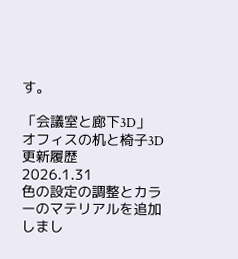す。

「会議室と廊下3D」
オフィスの机と椅子3D
更新履歴
2026.1.31
色の設定の調整とカラーのマテリアルを追加しまし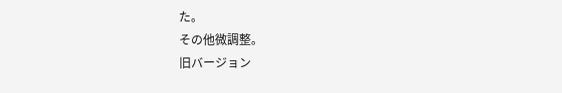た。
その他微調整。
旧バージョン